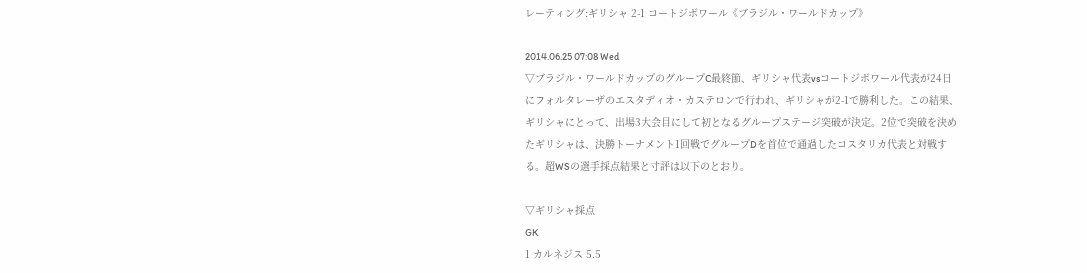レーティング:ギリシャ 2-1 コートジボワール《ブラジル・ワールドカップ》

2014.06.25 07:08 Wed
▽ブラジル・ワールドカップのグループC最終節、ギリシャ代表vsコートジボワール代表が24日にフォルタレーザのエスタディオ・カステロンで行われ、ギリシャが2-1で勝利した。この結果、ギリシャにとって、出場3大会目にして初となるグループステージ突破が決定。2位で突破を決めたギリシャは、決勝トーナメント1回戦でグループDを首位で通過したコスタリカ代表と対戦する。超WSの選手採点結果と寸評は以下のとおり。

▽ギリシャ採点
GK
1 カルネジス 5.5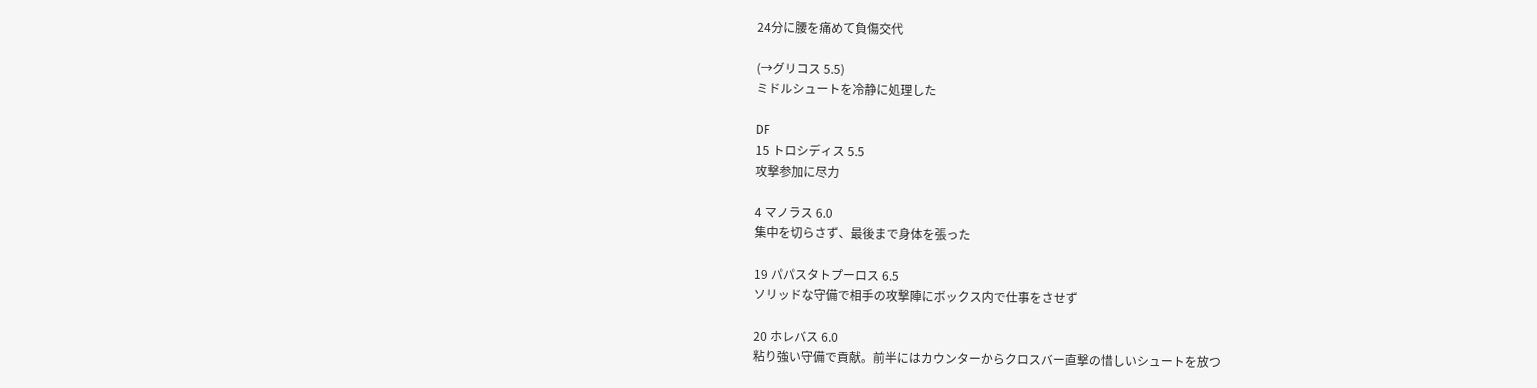24分に腰を痛めて負傷交代

(→グリコス 5.5)
ミドルシュートを冷静に処理した

DF
15 トロシディス 5.5
攻撃参加に尽力

4 マノラス 6.0
集中を切らさず、最後まで身体を張った

19 パパスタトプーロス 6.5
ソリッドな守備で相手の攻撃陣にボックス内で仕事をさせず

20 ホレバス 6.0
粘り強い守備で貢献。前半にはカウンターからクロスバー直撃の惜しいシュートを放つ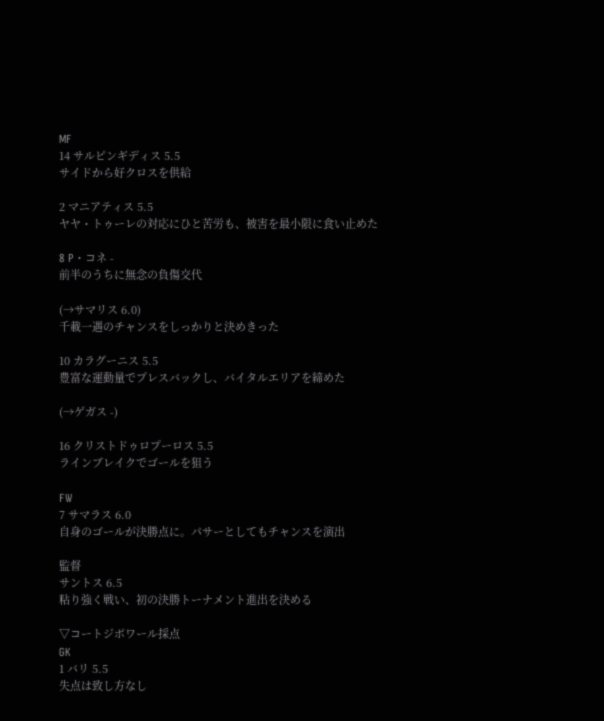MF
14 サルピンギディス 5.5
サイドから好クロスを供給

2 マニアティス 5.5
ヤヤ・トゥーレの対応にひと苦労も、被害を最小限に食い止めた

8 P・コネ -
前半のうちに無念の負傷交代

(→サマリス 6.0)
千載一遇のチャンスをしっかりと決めきった

10 カラグーニス 5.5
豊富な運動量でプレスバックし、バイタルエリアを締めた

(→ゲガス -)

16 クリストドゥロプーロス 5.5
ラインブレイクでゴールを狙う

FW
7 サマラス 6.0
自身のゴールが決勝点に。パサーとしてもチャンスを演出

監督
サントス 6.5
粘り強く戦い、初の決勝トーナメント進出を決める

▽コートジボワール採点
GK
1 バリ 5.5
失点は致し方なし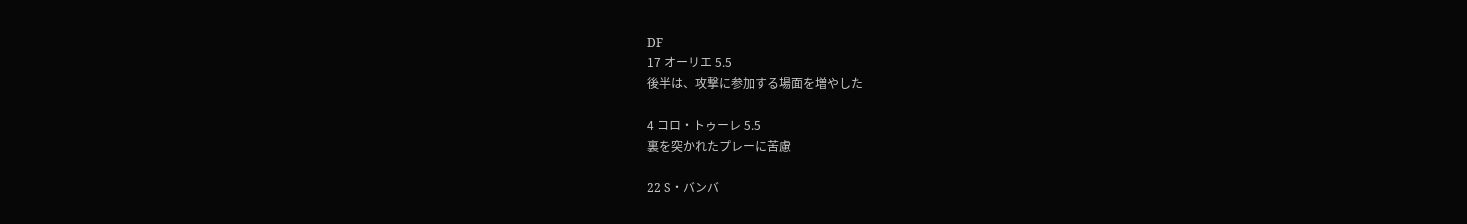DF
17 オーリエ 5.5
後半は、攻撃に参加する場面を増やした

4 コロ・トゥーレ 5.5
裏を突かれたプレーに苦慮

22 S・バンバ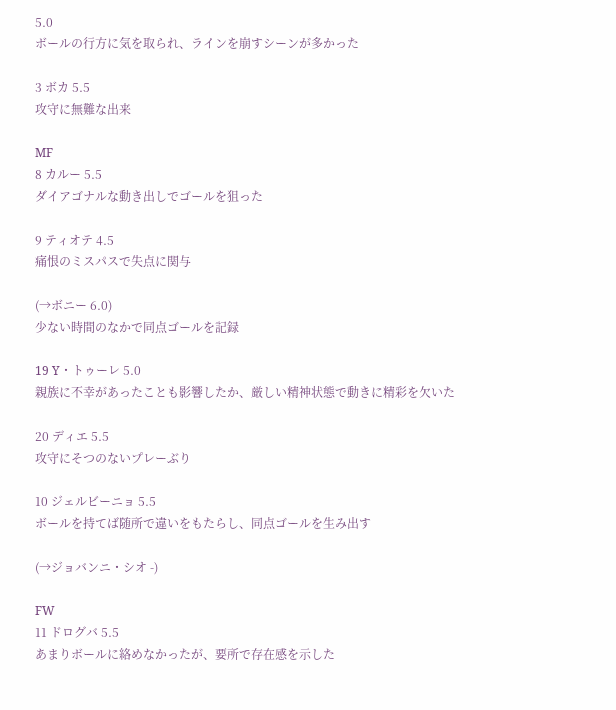5.0
ボールの行方に気を取られ、ラインを崩すシーンが多かった

3 ボカ 5.5
攻守に無難な出来

MF
8 カルー 5.5
ダイアゴナルな動き出しでゴールを狙った

9 ティオテ 4.5
痛恨のミスパスで失点に関与

(→ボニー 6.0)
少ない時間のなかで同点ゴールを記録

19 Y・トゥーレ 5.0
親族に不幸があったことも影響したか、厳しい精神状態で動きに精彩を欠いた

20 ディエ 5.5
攻守にそつのないプレーぶり

10 ジェルビーニョ 5.5
ボールを持てば随所で違いをもたらし、同点ゴールを生み出す

(→ジョバンニ・シオ -)

FW
11 ドログバ 5.5
あまりボールに絡めなかったが、要所で存在感を示した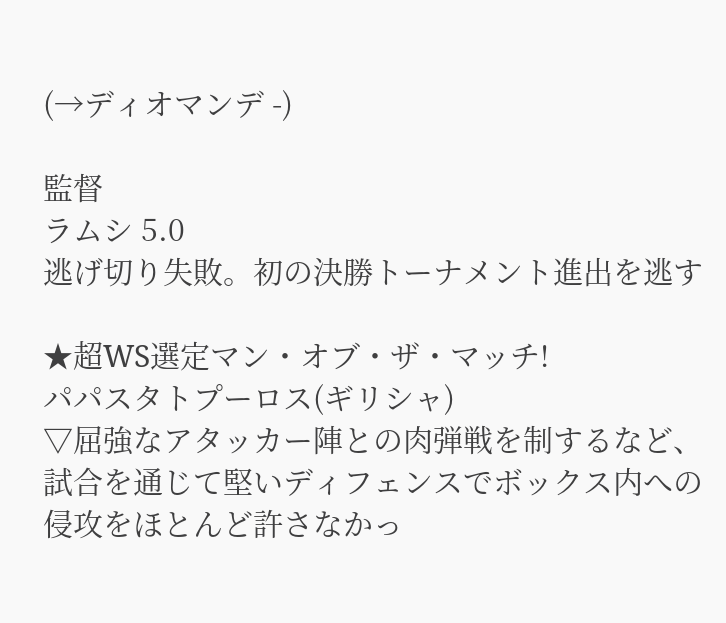(→ディオマンデ -)

監督
ラムシ 5.0
逃げ切り失敗。初の決勝トーナメント進出を逃す

★超WS選定マン・オブ・ザ・マッチ!
パパスタトプーロス(ギリシャ)
▽屈強なアタッカー陣との肉弾戦を制するなど、試合を通じて堅いディフェンスでボックス内への侵攻をほとんど許さなかっ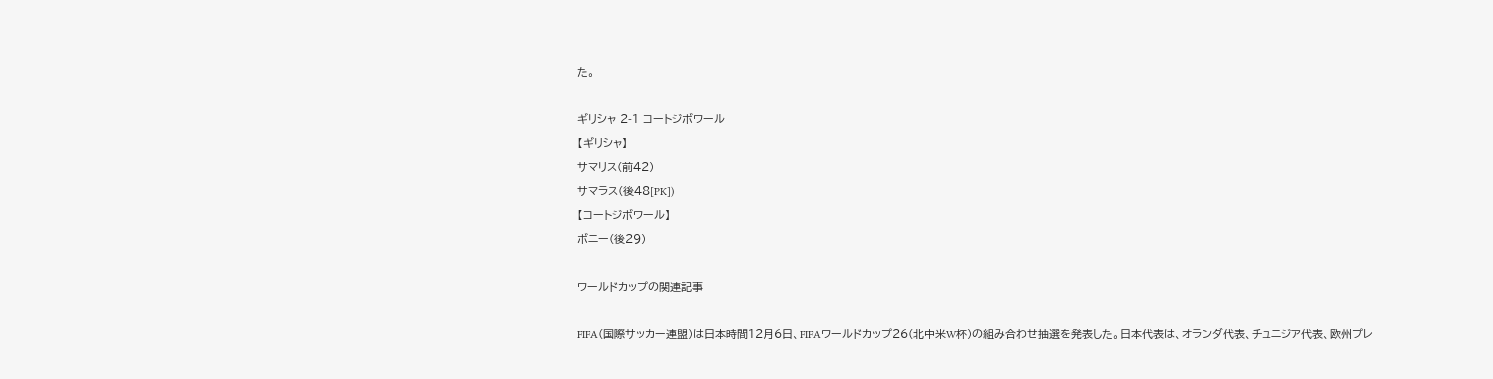た。

ギリシャ 2-1 コートジボワール
【ギリシャ】
サマリス(前42)
サマラス(後48[PK])
【コートジボワール】
ボニー(後29)

ワールドカップの関連記事

FIFA(国際サッカー連盟)は日本時間12月6日、FIFAワールドカップ26(北中米W杯)の組み合わせ抽選を発表した。日本代表は、オランダ代表、チュニジア代表、欧州プレ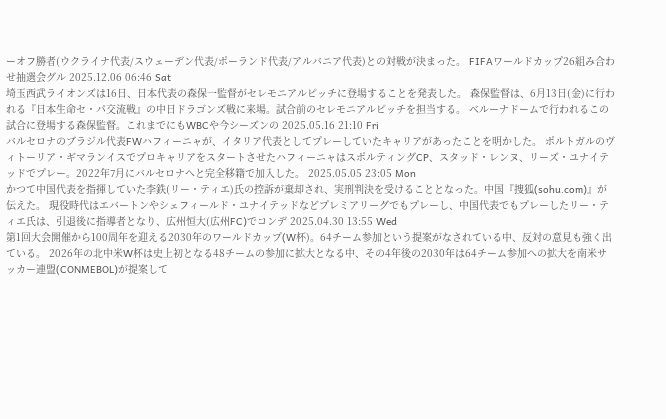ーオフ勝者(ウクライナ代表/スウェーデン代表/ポーランド代表/アルバニア代表)との対戦が決まった。 FIFAワールドカップ26組み合わせ抽選会グル 2025.12.06 06:46 Sat
埼玉西武ライオンズは16日、日本代表の森保一監督がセレモニアルピッチに登場することを発表した。 森保監督は、6月13日(金)に行われる『日本生命セ・パ交流戦』の中日ドラゴンズ戦に来場。試合前のセレモニアルピッチを担当する。 ベルーナドームで行われるこの試合に登場する森保監督。これまでにもWBCや今シーズンの 2025.05.16 21:10 Fri
バルセロナのブラジル代表FWハフィーニャが、イタリア代表としてプレーしていたキャリアがあったことを明かした。 ポルトガルのヴィトーリア・ギマランイスでプロキャリアをスタートさせたハフィーニャはスポルティングCP、スタッド・レンヌ、リーズ・ユナイテッドでプレー。2022年7月にバルセロナへと完全移籍で加入した。 2025.05.05 23:05 Mon
かつて中国代表を指揮していた李鉄(リー・ティエ)氏の控訴が棄却され、実刑判決を受けることとなった。中国『捜狐(sohu.com)』が伝えた。 現役時代はエバートンやシェフィールド・ユナイテッドなどプレミアリーグでもプレーし、中国代表でもプレーしたリー・ティエ氏は、引退後に指導者となり、広州恒大(広州FC)でコンデ 2025.04.30 13:55 Wed
第1回大会開催から100周年を迎える2030年のワールドカップ(W杯)。64チーム参加という提案がなされている中、反対の意見も強く出ている。 2026年の北中米W杯は史上初となる48チームの参加に拡大となる中、その4年後の2030年は64チーム参加への拡大を南米サッカー連盟(CONMEBOL)が提案して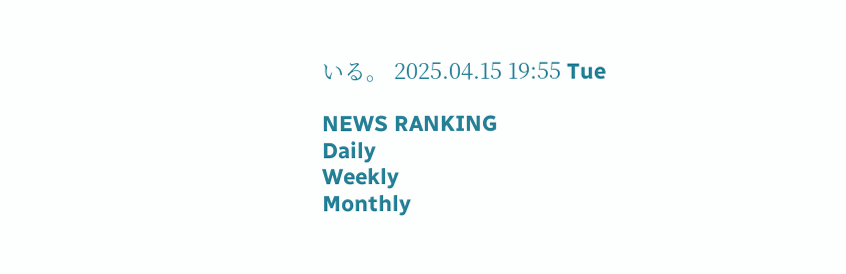いる。 2025.04.15 19:55 Tue

NEWS RANKING
Daily
Weekly
Monthly